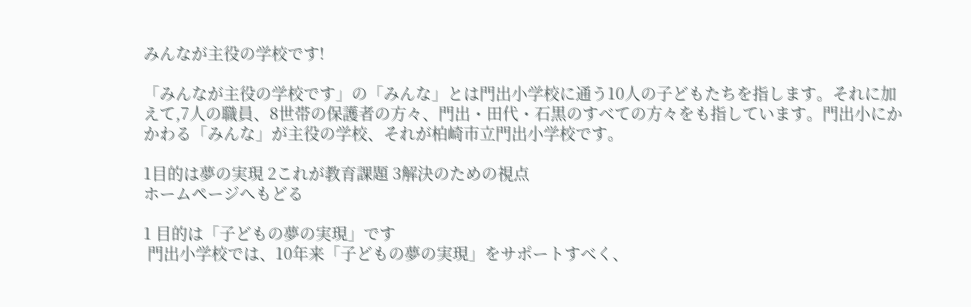みんなが主役の学校です!

「みんなが主役の学校です」の「みんな」とは門出小学校に通う10人の子どもたちを指します。それに加えて,7人の職員、8世帯の保護者の方々、門出・田代・石黒のすべての方々をも指しています。門出小にかかわる「みんな」が主役の学校、それが柏崎市立門出小学校です。

1目的は夢の実現 2これが教育課題 3解決のための視点
ホームページへもどる

1 目的は「子どもの夢の実現」です
 門出小学校では、10年来「子どもの夢の実現」をサポートすべく、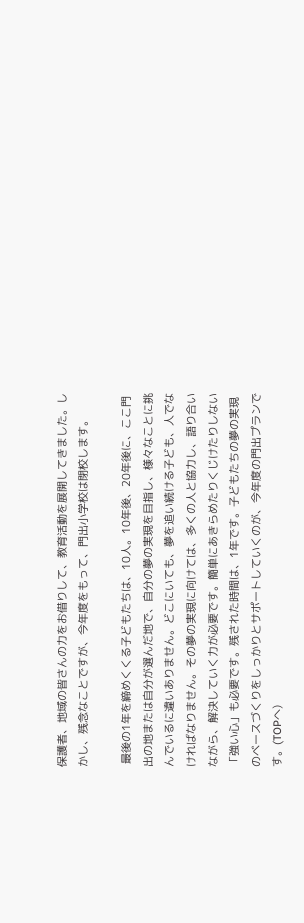保護者、地域の皆さんの力をお借りして、教育活動を展開してきました。しかし、残念なことですが、今年度をもって、門出小学校は閉校します。

 最後の1年を締めくくる子どもたちは、10人。10年後、20年後に、ここ門出の地または自分が選んだ地で、自分の夢の実現を目指し、様々なことに挑んでいるに違いありません。どこにいても、夢を追い続ける子ども、人でなければなりません。その夢の実現に向けては、多くの人と協力し、語り合いながら、解決していく力が必要です。簡単にあきらめたりくじけたりしない「強い心」も必要です。残された時間は、1年です。子どもたちの夢の実現のベースづくりをしっかりとサポートしていくのが、今年度の門出プランです。(TOPへ)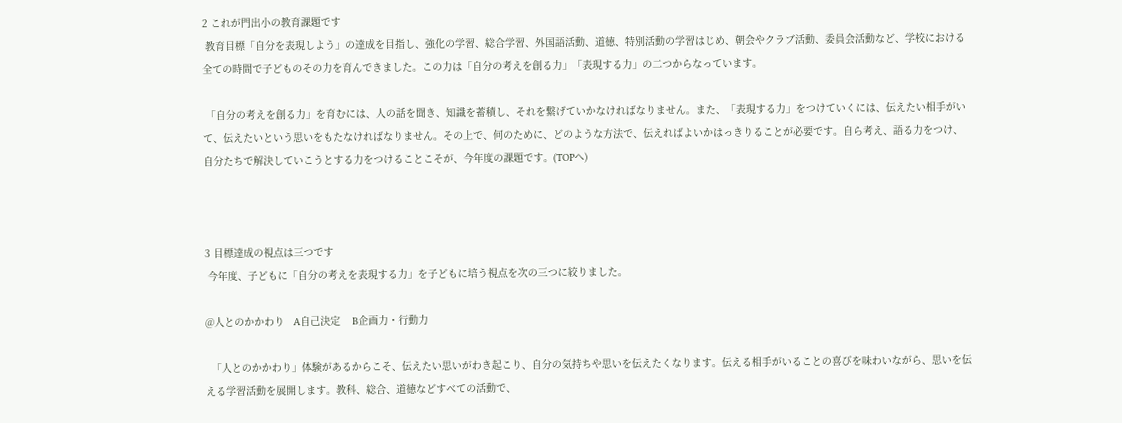2 これが門出小の教育課題です
 教育目標「自分を表現しよう」の達成を目指し、強化の学習、総合学習、外国語活動、道徳、特別活動の学習はじめ、朝会やクラブ活動、委員会活動など、学校における全ての時間で子どものその力を育んできました。この力は「自分の考えを創る力」「表現する力」の二つからなっています。

 「自分の考えを創る力」を育むには、人の話を聞き、知識を蓄積し、それを繋げていかなければなりません。また、「表現する力」をつけていくには、伝えたい相手がいて、伝えたいという思いをもたなければなりません。その上で、何のために、どのような方法で、伝えればよいかはっきりることが必要です。自ら考え、語る力をつけ、自分たちで解決していこうとする力をつけることこそが、今年度の課題です。(TOPへ)



3 目標達成の視点は三つです
 今年度、子どもに「自分の考えを表現する力」を子どもに培う視点を次の三つに絞りました。

@人とのかかわり   A自己決定    B企画力・行動力

  「人とのかかわり」体験があるからこそ、伝えたい思いがわき起こり、自分の気持ちや思いを伝えたくなります。伝える相手がいることの喜びを味わいながら、思いを伝える学習活動を展開します。教科、総合、道徳などすべての活動で、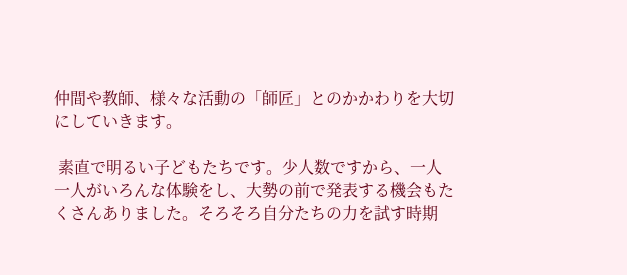仲間や教師、様々な活動の「師匠」とのかかわりを大切にしていきます。

 素直で明るい子どもたちです。少人数ですから、一人一人がいろんな体験をし、大勢の前で発表する機会もたくさんありました。そろそろ自分たちの力を試す時期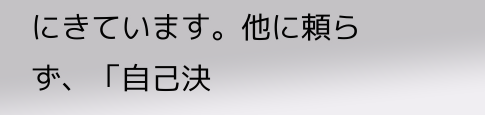にきています。他に頼らず、「自己決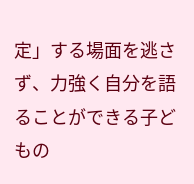定」する場面を逃さず、力強く自分を語ることができる子どもの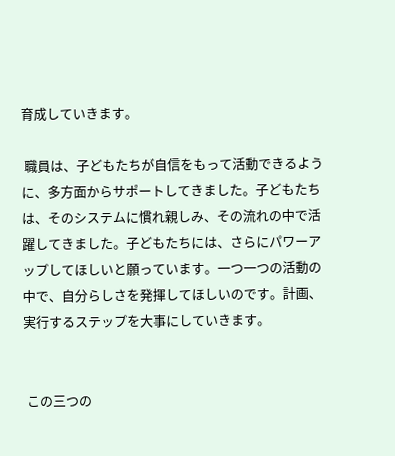育成していきます。

 職員は、子どもたちが自信をもって活動できるように、多方面からサポートしてきました。子どもたちは、そのシステムに慣れ親しみ、その流れの中で活躍してきました。子どもたちには、さらにパワーアップしてほしいと願っています。一つ一つの活動の中で、自分らしさを発揮してほしいのです。計画、実行するステップを大事にしていきます。


 この三つの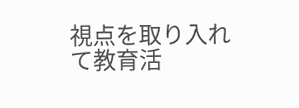視点を取り入れて教育活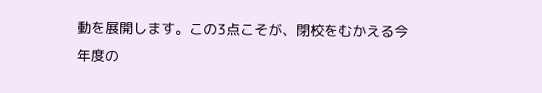動を展開します。この3点こそが、閉校をむかえる今年度の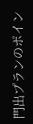門出プランのポイン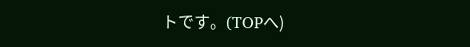トです。(TOPへ)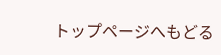トップページへもどる